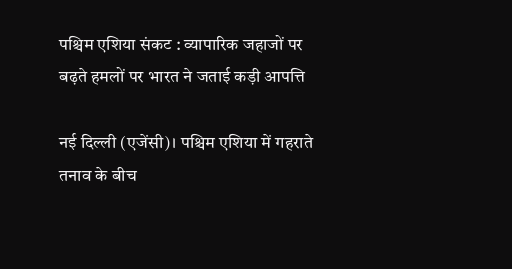पश्चिम एशिया संकट : व्यापारिक जहाजों पर बढ़ते हमलों पर भारत ने जताई कड़ी आपत्ति

नई दिल्ली (एजेंसी)। पश्चिम एशिया में गहराते तनाव के बीच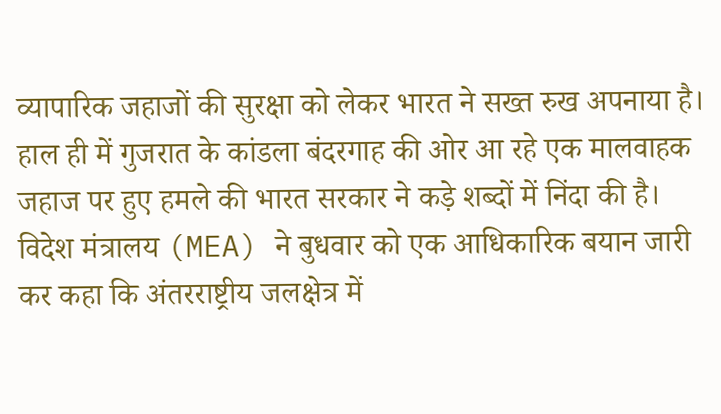व्यापारिक जहाजों की सुरक्षा को लेकर भारत ने सख्त रुख अपनाया है। हाल ही में गुजरात के कांडला बंदरगाह की ओर आ रहे एक मालवाहक जहाज पर हुए हमले की भारत सरकार ने कड़े शब्दों में निंदा की है। विदेश मंत्रालय (MEA) ने बुधवार को एक आधिकारिक बयान जारी कर कहा कि अंतरराष्ट्रीय जलक्षेत्र में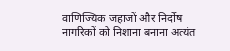वाणिज्यिक जहाजों और निर्दोष नागरिकों को निशाना बनाना अत्यंत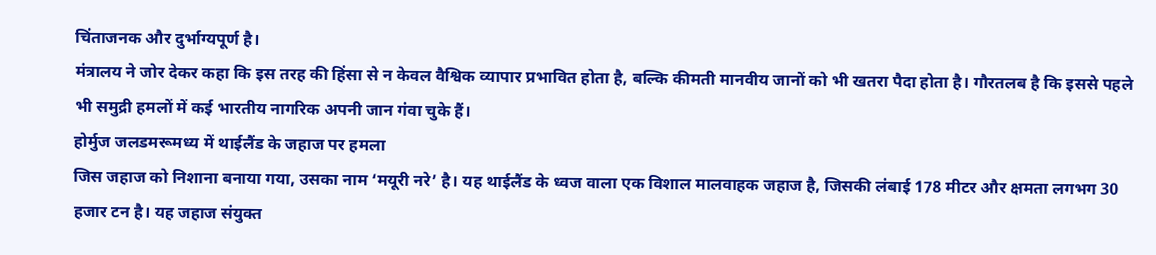चिंताजनक और दुर्भाग्यपूर्ण है।
मंत्रालय ने जोर देकर कहा कि इस तरह की हिंसा से न केवल वैश्विक व्यापार प्रभावित होता है, बल्कि कीमती मानवीय जानों को भी खतरा पैदा होता है। गौरतलब है कि इससे पहले भी समुद्री हमलों में कई भारतीय नागरिक अपनी जान गंवा चुके हैं।
होर्मुज जलडमरूमध्य में थाईलैंड के जहाज पर हमला
जिस जहाज को निशाना बनाया गया, उसका नाम ‘मयूरी नरे’ है। यह थाईलैंड के ध्वज वाला एक विशाल मालवाहक जहाज है, जिसकी लंबाई 178 मीटर और क्षमता लगभग 30 हजार टन है। यह जहाज संयुक्त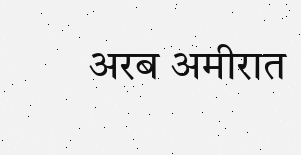अरब अमीरात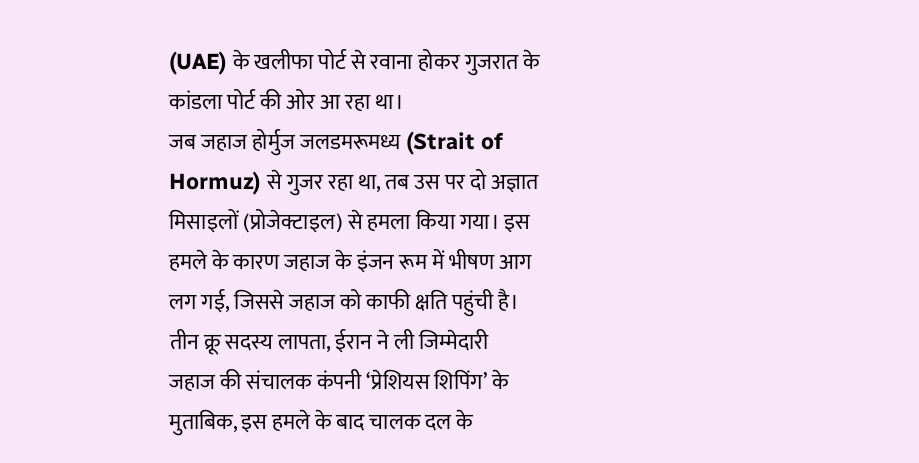(UAE) के खलीफा पोर्ट से रवाना होकर गुजरात के कांडला पोर्ट की ओर आ रहा था।
जब जहाज होर्मुज जलडमरूमध्य (Strait of Hormuz) से गुजर रहा था, तब उस पर दो अज्ञात मिसाइलों (प्रोजेक्टाइल) से हमला किया गया। इस हमले के कारण जहाज के इंजन रूम में भीषण आग लग गई, जिससे जहाज को काफी क्षति पहुंची है।
तीन क्रू सदस्य लापता, ईरान ने ली जिम्मेदारी
जहाज की संचालक कंपनी ‘प्रेशियस शिपिंग’ के मुताबिक, इस हमले के बाद चालक दल के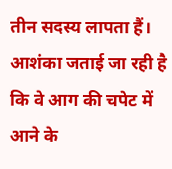तीन सदस्य लापता हैं। आशंका जताई जा रही है कि वे आग की चपेट में आने के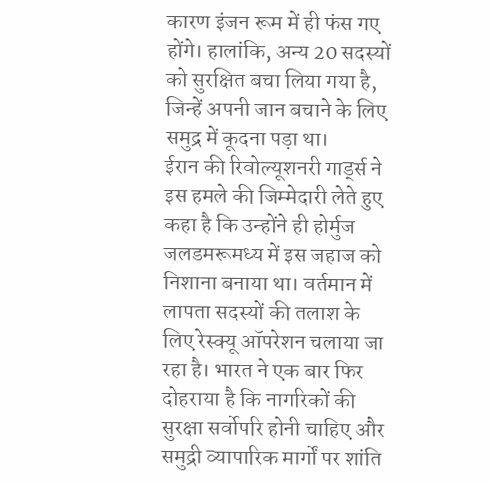कारण इंजन रूम में ही फंस गए होंगे। हालांकि, अन्य 20 सदस्यों को सुरक्षित बचा लिया गया है, जिन्हें अपनी जान बचाने के लिए समुद्र में कूदना पड़ा था।
ईरान की रिवोल्यूशनरी गार्ड्स ने इस हमले की जिम्मेदारी लेते हुए कहा है कि उन्होंने ही होर्मुज जलडमरूमध्य में इस जहाज को निशाना बनाया था। वर्तमान में लापता सदस्यों की तलाश के लिए रेस्क्यू ऑपरेशन चलाया जा रहा है। भारत ने एक बार फिर दोहराया है कि नागरिकों की सुरक्षा सर्वोपरि होनी चाहिए और समुद्री व्यापारिक मार्गों पर शांति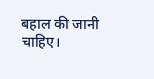बहाल की जानी चाहिए।